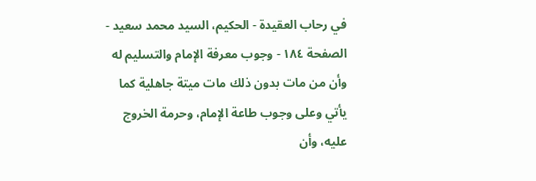في رحاب العقيدة - الحكيم، السيد محمد سعيد - الصفحة ١٨٤ - وجوب معرفة الإمام والتسليم له
وأن من مات بدون ذلك مات ميتة جاهلية كما يأتي وعلى وجوب طاعة الإمام، وحرمة الخروج عليه، وأن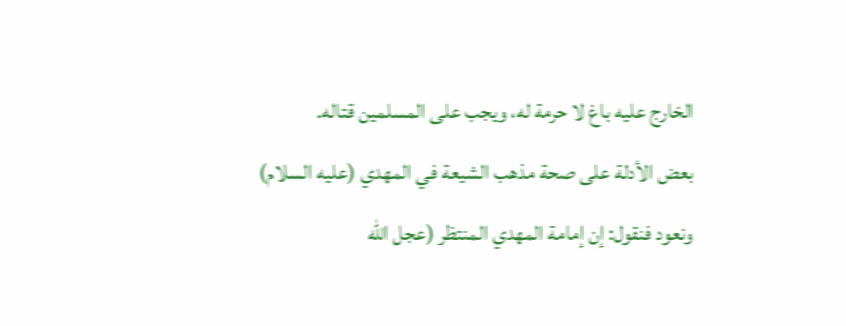الخارج عليه باغ لا حرمة له، ويجب على المسلمين قتاله.
بعض الأدلة على صحة مذهب الشيعة في المهدي (عليه السلام)
ونعود فنقول: إن إمامة المهدي المنتظر (عجل الله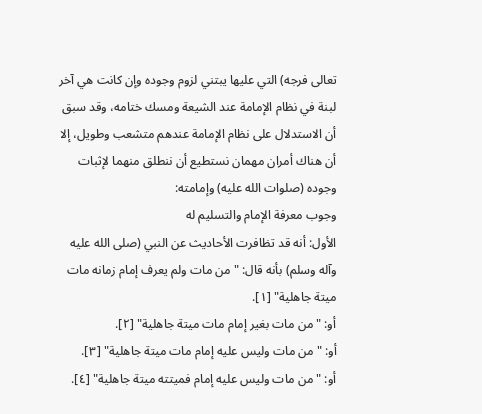تعالى فرجه) التي عليها يبتني لزوم وجوده وإن كانت هي آخر لبنة في نظام الإمامة عند الشيعة ومسك ختامه، وقد سبق أن الاستدلال على نظام الإمامة عندهم متشعب وطويل، إلا أن هناك أمران مهمان نستطيع أن ننطلق منهما لإثبات وجوده (صلوات الله عليه) وإمامته:
وجوب معرفة الإمام والتسليم له
الأول: أنه قد تظافرت الأحاديث عن النبي (صلى الله عليه وآله وسلم) بأنه قال: "من مات ولم يعرف إمام زمانه مات ميتة جاهلية" [١].
أو: "من مات بغير إمام مات ميتة جاهلية" [٢].
أو: "من مات وليس عليه إمام مات ميتة جاهلية" [٣].
أو: "من مات وليس عليه إمام فميتته ميتة جاهلية" [٤].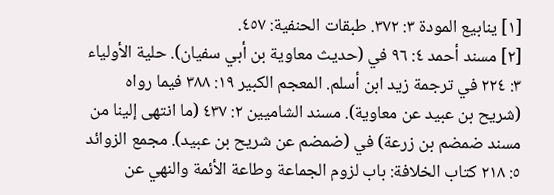[١] ينابيع المودة ٣: ٣٧٢. طبقات الحنفية: ٤٥٧.
[٢] مسند أحمد ٤: ٩٦ في (حديث معاوية بن أبي سفيان). حلية الأولياء ٣: ٢٢٤ في ترجمة زيد ابن أسلم. المعجم الكبير ١٩: ٣٨٨ فيما رواه (شريح بن عبيد عن معاوية). مسند الشاميين ٢: ٤٣٧ (ما انتهى إلينا من مسند ضمضم بن زرعة) في (ضمضم عن شريح بن عبيد). مجمع الزوائد ٥: ٢١٨ كتاب الخلافة: باب لزوم الجماعة وطاعة الأئمة والنهي عن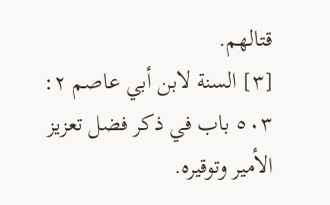قتالهم.
[٣] السنة لابن أبي عاصم ٢: ٥٠٣ باب في ذكر فضل تعزيز الأمير وتوقيره.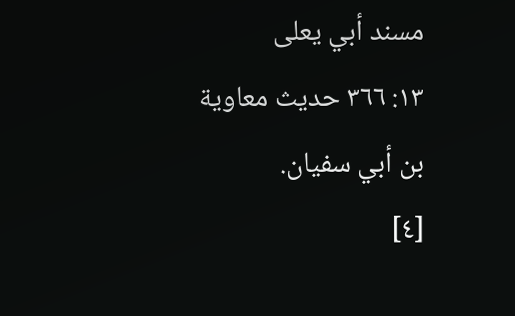مسند أبي يعلى
١٣: ٣٦٦ حديث معاوية بن أبي سفيان.
[٤]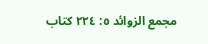مجمع الزوائد ٥: ٢٢٤ كتاب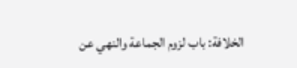الخلافة: باب لزوم الجماعة والنهي عن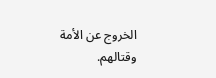الخروج عن الأمة وقتالهم.